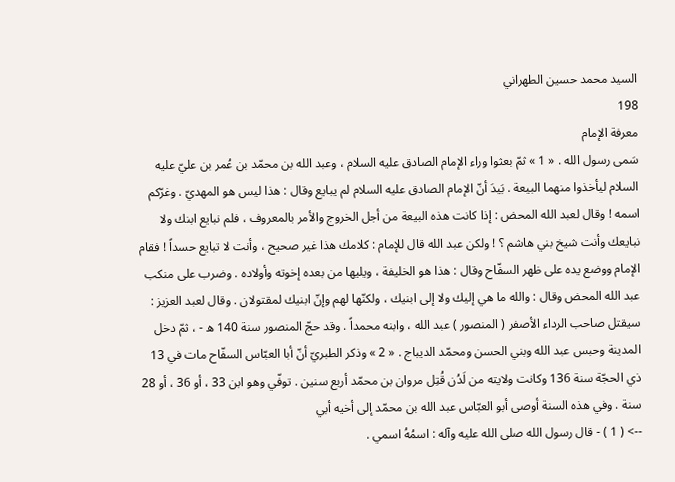السيد محمد حسين الطهراني
198
معرفة الإمام
سَمى رسول الله . « 1 » ثمّ بعثوا وراء الإمام الصادق عليه السلام ، وعبد الله بن محمّد بن عُمر بن عليّ عليه السلام ليأخذوا منهما البيعة . بَيدَ أنّ الإمام الصادق عليه السلام لم يبايع وقال : هذا ليس هو المهديّ . وغرّكم اسمه ! وقال لعبد الله المحض : إذا كانت هذه البيعة من أجل الخروج والأمر بالمعروف ، فلم نبايع ابنك ولا نبايعك وأنت شيخ بني هاشم ؟ ! ولكن عبد الله قال للإمام : كلامك هذا غير صحيح ، وأنت لا تبايع حسداً ! فقام الإمام ووضع يده على ظهر السفّاح وقال : هذا هو الخليفة ، ويليها من بعده إخوته وأولاده . وضرب على منكب عبد الله المحض وقال : والله ما هي إليك ولا إلى ابنيك ، ولكنّها لهم وإنّ ابنيك لمقتولان . وقال لعبد العزيز : سيقتل صاحب الرداء الأصفر ( المنصور ) عبد الله ، وابنه محمداً . وقد حجّ المنصور سنة 140 ه - ، ثمّ دخل المدينة وحبس عبد الله وبني الحسن ومحمّد الديباج . « 2 » وذكر الطبريّ أنّ أبا العبّاس السفّاح مات في 13 ذي الحجّة سنة 136 وكانت ولايته من لَدُن قُتِل مروان بن محمّد أربع سنين . توفّي وهو ابن 33 ، أو 36 ، أو 28 سنة . وفي هذه السنة أوصى أبو العبّاس عبد الله بن محمّد إلى أخيه أبي
--> ( 1 ) - قال رسول الله صلى الله عليه وآله : اسمُهُ اسمي .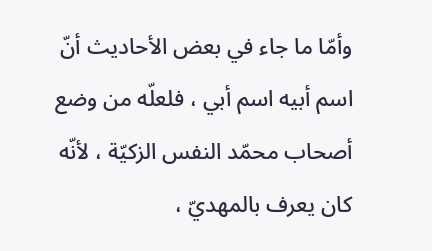وأمّا ما جاء في بعض الأحاديث أنّ اسم أبيه اسم أبي ، فلعلّه من وضع أصحاب محمّد النفس الزكيّة ، لأنّه كان يعرف بالمهديّ ،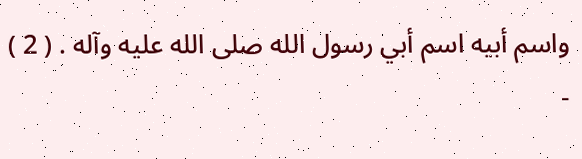واسم أبيه اسم أبي رسول الله صلى الله عليه وآله . ( 2 ) -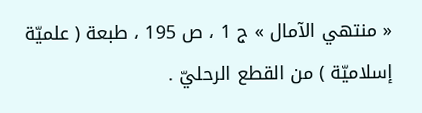« منتهي الآمال » ج 1 ، ص 195 ، طبعة ( علميّة إسلاميّة ) من القطع الرحليّ .